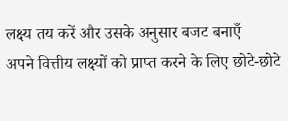लक्ष्य तय करें और उसके अनुसार बजट बनाएँ
अपने वित्तीय लक्ष्यों को प्राप्त करने के लिए छोटे-छोटे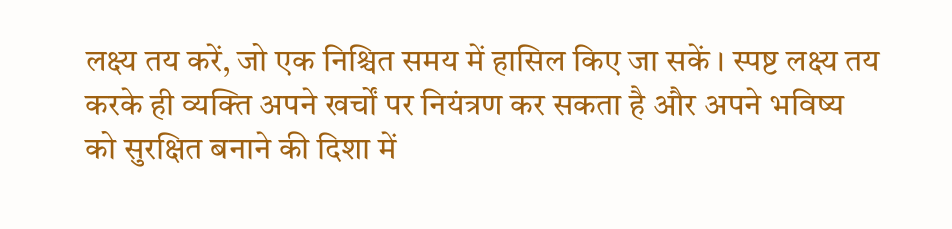लक्ष्य तय करें, जो एक निश्चित समय में हासिल किए जा सकें । स्पष्ट लक्ष्य तय करके ही व्यक्ति अपने खर्चों पर नियंत्रण कर सकता है और अपने भविष्य को सुरक्षित बनाने की दिशा में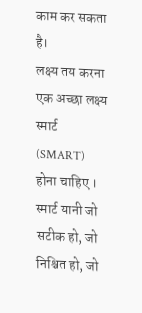काम कर सकता है।
लक्ष्य तय करना
एक अच्छा लक्ष्य स्मार्ट (SMART) होना चाहिए । स्मार्ट यानी जो सटीक हो, जो निश्चित हो, जो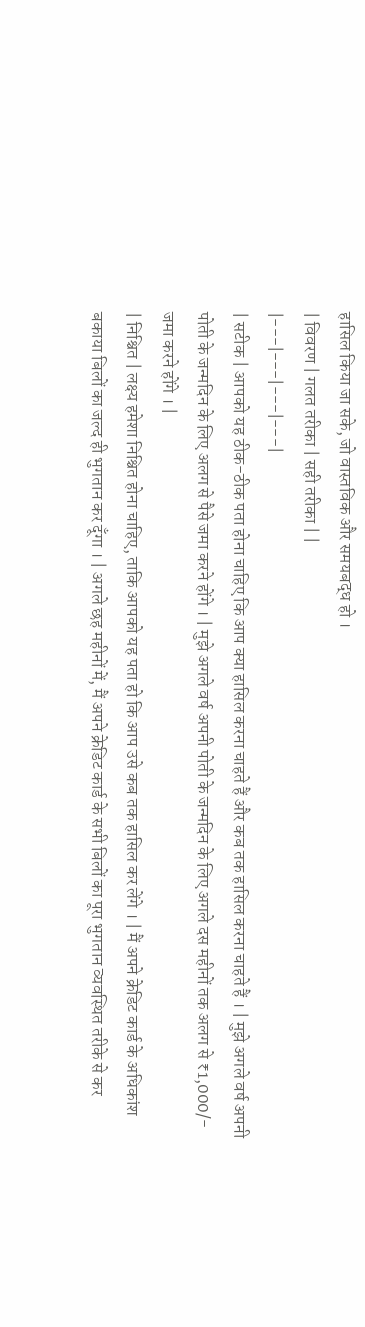हासिल किया जा सके, जो वास्तविक और समयबद्ध हो ।
| विवरण | गलत तरीका | सही तरीका | |
|---|---|---|---|
| सटीक | आपको यह ठीक-ठीक पता होना चाहिए कि आप क्या हासिल करना चाहते हैं और कब तक हासिल करना चाहते हैं । | मुझे अगले वर्ष अपनी पोती के जन्मदिन के लिए अलग से पैसे जमा करने होंगे । | मुझे अगले वर्ष अपनी पोती के जन्मदिन के लिए अगले दस महीनों तक अलग से ₹1,000/- जमा करने होंगे । |
| निश्चित | लक्ष्य हमेशा निश्चित होना चाहिए, ताकि आपको यह पता हो कि आप उसे कब तक हासिल कर लेंगे । | मैं अपने क्रेडिट कार्ड के अधिकांश बकाया बिलों का जल्द ही भुगतान कर दूँगा । | अगले छह महीनों में, मैं अपने क्रेडिट कार्ड के सभी बिलों का पूरा भुगतान व्यवस्थित तरीके से कर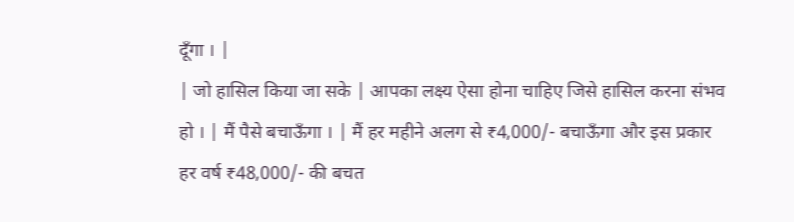दूँगा । |
| जो हासिल किया जा सके | आपका लक्ष्य ऐसा होना चाहिए जिसे हासिल करना संभव हो । | मैं पैसे बचाऊँगा । | मैं हर महीने अलग से ₹4,000/- बचाऊँगा और इस प्रकार हर वर्ष ₹48,000/- की बचत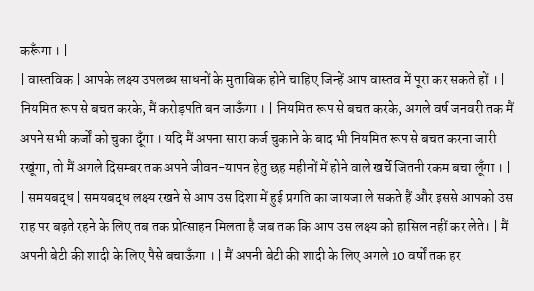करूँगा । |
| वास्तविक | आपके लक्ष्य उपलब्ध साधनों के मुताबिक होने चाहिए जिन्हें आप वास्तव में पूरा कर सकते हों । | नियमित रूप से बचत करके, मैं करोड़पति बन जाऊँगा । | नियमित रूप से बचत करके, अगले वर्ष जनवरी तक मैं अपने सभी कर्जों को चुका दूँगा । यदि मैं अपना सारा कर्ज चुकाने के बाद भी नियमित रूप से बचत करना जारी रखूंगा, तो मैं अगले दिसम्बर तक अपने जीवन-यापन हेतु छह महीनों में होने वाले खर्चे जितनी रकम बचा लूँगा । |
| समयबद्ध | समयबद्ध लक्ष्य रखने से आप उस दिशा में हुई प्रगति का जायजा ले सकते हैं और इससे आपको उस राह पर बढ़ते रहने के लिए तब तक प्रोत्साहन मिलता है जब तक कि आप उस लक्ष्य को हासिल नहीं कर लेते। | मैं अपनी बेटी की शादी के लिए पैसे बचाऊँगा । | मैं अपनी बेटी की शादी के लिए अगले 10 वर्षों तक हर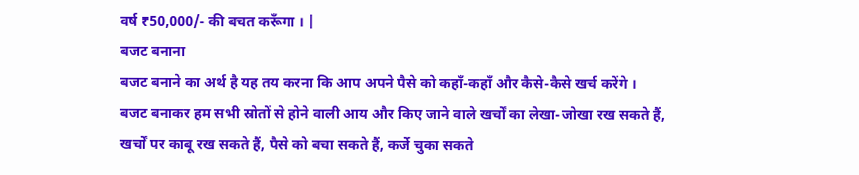वर्ष ₹50,000/- की बचत करूँगा । |
बजट बनाना
बजट बनाने का अर्थ है यह तय करना कि आप अपने पैसे को कहाँ-कहाँ और कैसे-कैसे खर्च करेंगे ।
बजट बनाकर हम सभी स्रोतों से होने वाली आय और किए जाने वाले खर्चों का लेखा-जोखा रख सकते हैं, खर्चों पर काबू रख सकते हैं, पैसे को बचा सकते हैं, कर्जे चुका सकते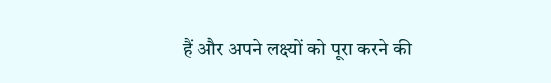हैं और अपने लक्ष्यों को पूरा करने की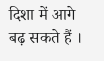दिशा में आगे बढ़ सकते हैं ।